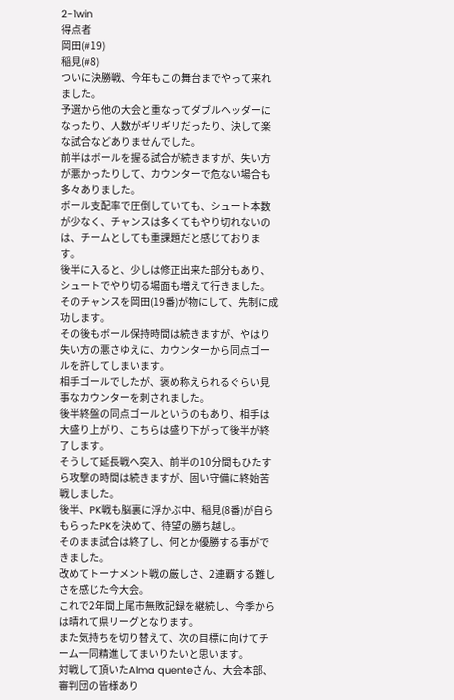2-1win
得点者
岡田(#19)
稲見(#8)
ついに決勝戦、今年もこの舞台までやって来れました。
予選から他の大会と重なってダブルヘッダーになったり、人数がギリギリだったり、決して楽な試合などありませんでした。
前半はボールを握る試合が続きますが、失い方が悪かったりして、カウンターで危ない場合も多々ありました。
ボール支配率で圧倒していても、シュート本数が少なく、チャンスは多くてもやり切れないのは、チームとしても重課題だと感じております。
後半に入ると、少しは修正出来た部分もあり、シュートでやり切る場面も増えて行きました。
そのチャンスを岡田(19番)が物にして、先制に成功します。
その後もボール保持時間は続きますが、やはり失い方の悪さゆえに、カウンターから同点ゴールを許してしまいます。
相手ゴールでしたが、褒め称えられるぐらい見事なカウンターを刺されました。
後半終盤の同点ゴールというのもあり、相手は大盛り上がり、こちらは盛り下がって後半が終了します。
そうして延長戦へ突入、前半の10分間もひたすら攻撃の時間は続きますが、固い守備に終始苦戦しました。
後半、PK戦も脳裏に浮かぶ中、稲見(8番)が自らもらったPKを決めて、待望の勝ち越し。
そのまま試合は終了し、何とか優勝する事ができました。
改めてトーナメント戦の厳しさ、2連覇する難しさを感じた今大会。
これで2年間上尾市無敗記録を継続し、今季からは晴れて県リーグとなります。
また気持ちを切り替えて、次の目標に向けてチーム一同精進してまいりたいと思います。
対戦して頂いたAlma quenteさん、大会本部、審判団の皆様あり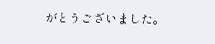がとうございました。